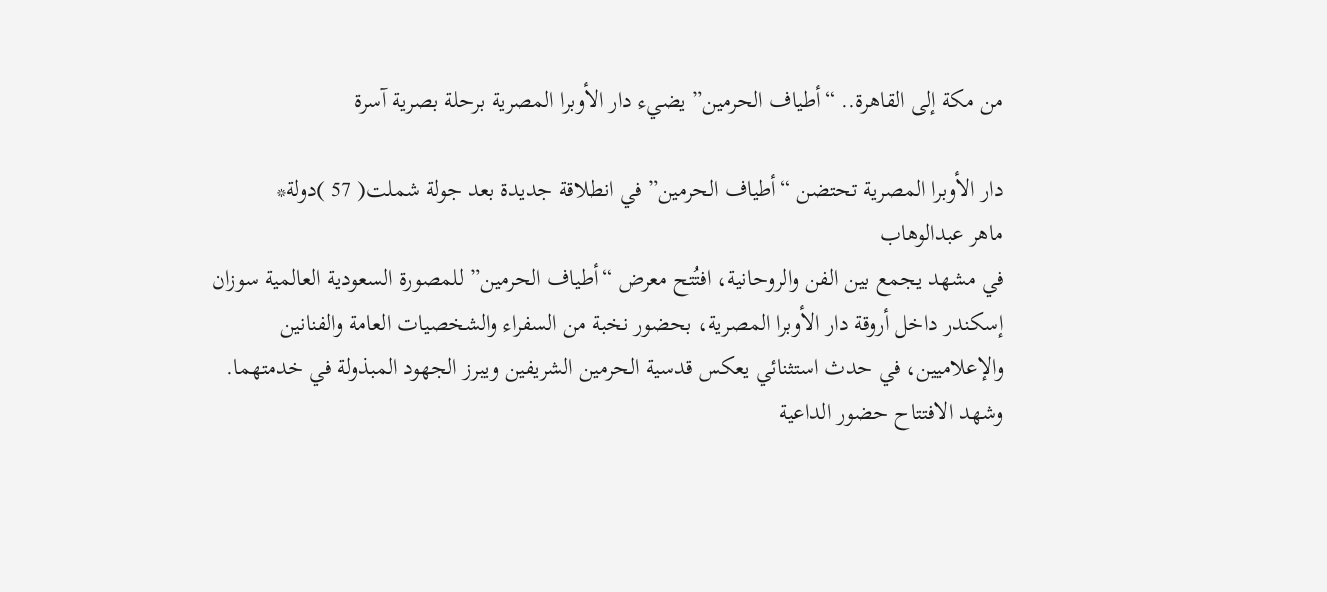من مكة إلى القاهرة.. “أطياف الحرمين” يضيء دار الأوبرا المصرية برحلة بصرية آسرة

دار الأوبرا المصرية تحتضن “أطياف الحرمين” في انطلاقة جديدة بعد جولة شملت( 57 )دولة*
ماهر عبدالوهاب
في مشهد يجمع بين الفن والروحانية، افتُتح معرض “أطياف الحرمين” للمصورة السعودية العالمية سوزان إسكندر داخل أروقة دار الأوبرا المصرية، بحضور نخبة من السفراء والشخصيات العامة والفنانين والإعلاميين، في حدث استثنائي يعكس قدسية الحرمين الشريفين ويبرز الجهود المبذولة في خدمتهما.
وشهد الافتتاح حضور الداعية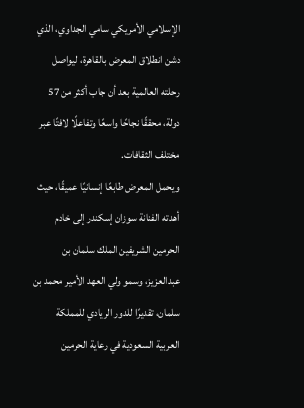الإسلامي الأمريكي سامي الجداوي، الذي دشن انطلاق المعرض بالقاهرة، ليواصل رحلته العالمية بعد أن جاب أكثر من 57 دولة، محققًا نجاحًا واسعًا وتفاعلًا لافتًا عبر مختلف الثقافات.
ويحمل المعرض طابعًا إنسانيًا عميقًا، حيث أهدته الفنانة سوزان إسكندر إلى خادم الحرمين الشريفين الملك سلمان بن عبدالعزيز، وسمو ولي العهد الأمير محمد بن سلمان، تقديرًا للدور الريادي للمملكة العربية السعودية في رعاية الحرمين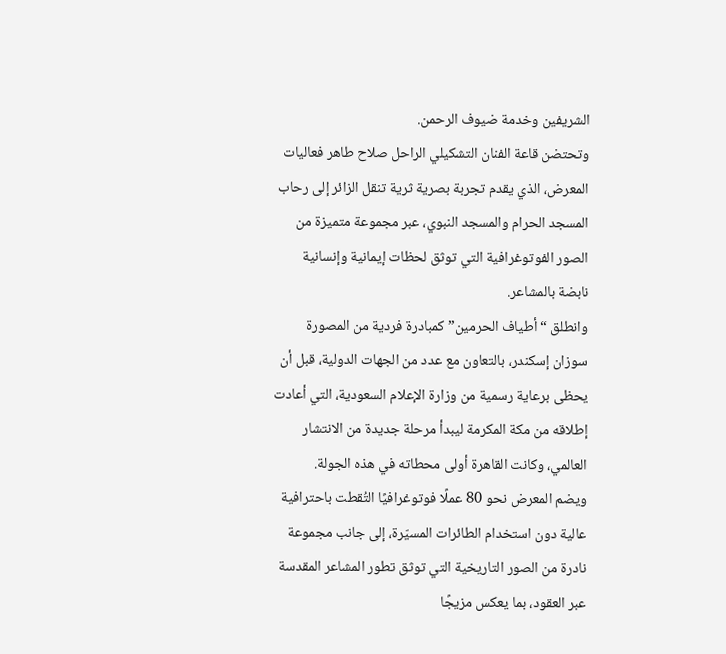الشريفين وخدمة ضيوف الرحمن.
وتحتضن قاعة الفنان التشكيلي الراحل صلاح طاهر فعاليات المعرض، الذي يقدم تجربة بصرية ثرية تنقل الزائر إلى رحاب المسجد الحرام والمسجد النبوي، عبر مجموعة متميزة من الصور الفوتوغرافية التي توثق لحظات إيمانية وإنسانية نابضة بالمشاعر.
وانطلق “أطياف الحرمين” كمبادرة فردية من المصورة سوزان إسكندر، بالتعاون مع عدد من الجهات الدولية، قبل أن يحظى برعاية رسمية من وزارة الإعلام السعودية، التي أعادت إطلاقه من مكة المكرمة ليبدأ مرحلة جديدة من الانتشار العالمي، وكانت القاهرة أولى محطاته في هذه الجولة.
ويضم المعرض نحو 80 عملًا فوتوغرافيًا التُقطت باحترافية عالية دون استخدام الطائرات المسيّرة، إلى جانب مجموعة نادرة من الصور التاريخية التي توثق تطور المشاعر المقدسة عبر العقود، بما يعكس مزيجًا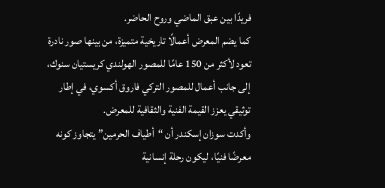فريدًا بين عبق الماضي وروح الحاضر.
كما يضم المعرض أعمالًا تاريخية متميزة، من بينها صور نادرة تعود لأكثر من 150 عامًا للمصور الهولندي كريستيان سنوك، إلى جانب أعمال للمصور التركي فاروق أكسوي، في إطار توثيقي يعزز القيمة الفنية والثقافية للمعرض.
وأكدت سوزان إسكندر أن “أطياف الحرمين” يتجاوز كونه معرضًا فنيًا، ليكون رحلة إنسانية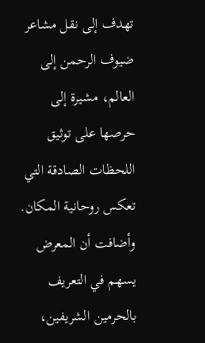تهدف إلى نقل مشاعر ضيوف الرحمن إلى العالم، مشيرة إلى حرصها على توثيق اللحظات الصادقة التي تعكس روحانية المكان.
وأضافت أن المعرض يسهم في التعريف بالحرمين الشريفين،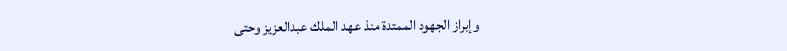وإبراز الجهود الممتدة منذ عهد الملك عبدالعزيز وحتى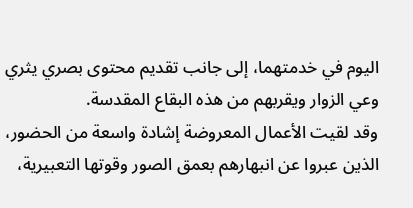اليوم في خدمتهما، إلى جانب تقديم محتوى بصري يثري وعي الزوار ويقربهم من هذه البقاع المقدسة.
وقد لقيت الأعمال المعروضة إشادة واسعة من الحضور، الذين عبروا عن انبهارهم بعمق الصور وقوتها التعبيرية،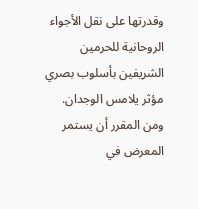وقدرتها على نقل الأجواء الروحانية للحرمين الشريفين بأسلوب بصري مؤثر يلامس الوجدان.
ومن المقرر أن يستمر المعرض في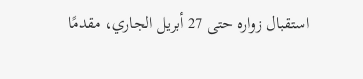استقبال زواره حتى 27 أبريل الجاري، مقدمًا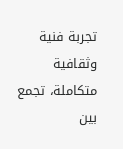تجربة فنية وثقافية متكاملة، تجمع بين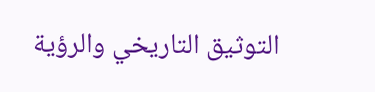التوثيق التاريخي والرؤية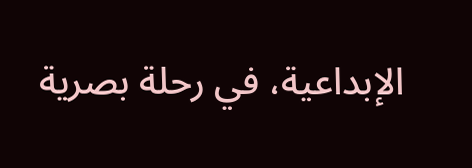الإبداعية، في رحلة بصرية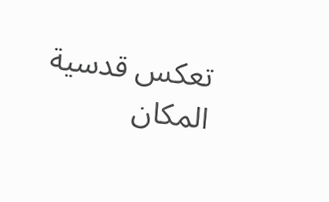تعكس قدسية المكان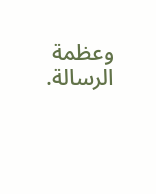وعظمة الرسالة.